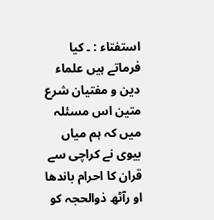استفتاء : ۔ کیا فرماتے ہیں علماء دین و مفتیان شرع متین اس مسئلہ میں کہ ہم میاں بیوی نے کراچی سے قران کا احرام باندھا او رآٹھ ذوالحجہ کو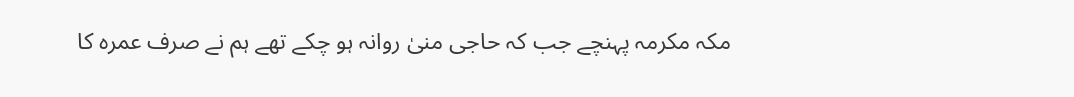مکہ مکرمہ پہنچے جب کہ حاجی منیٰ روانہ ہو چکے تھے ہم نے صرف عمرہ کا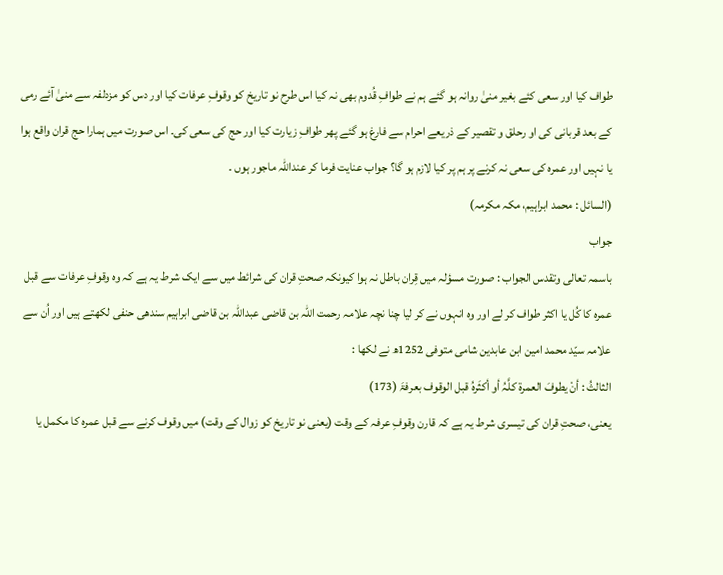طواف کیا اور سعی کئے بغیر منیٰ روانہ ہو گئے ہم نے طوافِ قُدوم بھی نہ کیا اس طرح نو تاریخ کو وقوفِ عرفات کیا اور دس کو مزدلفہ سے منیٰ آئے رمی کے بعد قربانی کی او رحلق و تقصیر کے ذریعے احرام سے فارغ ہو گئے پھر طوافِ زیارت کیا اور حج کی سعی کی۔ اس صورت میں ہمارا حج قران واقع ہوا یا نہیں اور عمرہ کی سعی نہ کرنے پر ہم پر کیا لازم ہو گا؟ جواب عنایت فرما کر عنداللہ ماجور ہوں ۔
(السائل : محمد ابراہیم، مکہ مکرمہ)
جواب
باسمہ تعالی وتقدس الجواب : صورت مسؤلہ میں قِران باطل نہ ہوا کیونکہ صحتِ قران کی شرائط میں سے ایک شرط یہ ہے کہ وہ وقوفِ عرفات سے قبل عمرہ کا کُل یا اکثر طواف کر لے اور وہ انہوں نے کر لیا چنا نچہ علامہ رحمت اللہ بن قاضی عبداللہ بن قاضی ابراہیم سندھی حنفی لکھتے ہیں اور اُن سے علامہ سیّد محمد امین ابن عابدین شامی متوفی 1252ھ نے لکھا :
الثالثُ : أنْ یطوفَ العمرۃ کلَّہُ أو أکثَرہُ قبل الوقوف بعرفۃَ (173)
یعنی، صحتِ قران کی تیسری شرط یہ ہے کہ قارن وقوفِ عرفہ کے وقت (یعنی نو تاریخ کو زوال کے وقت) میں وقوف کرنے سے قبل عمرہ کا مکمل یا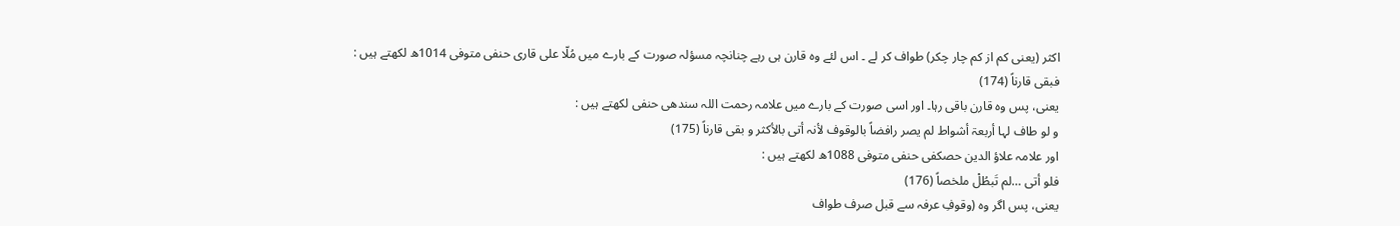اکثر (یعنی کم از کم چار چکر) طواف کر لے ۔ اس لئے وہ قارن ہی رہے چنانچہ مسؤلہ صورت کے بارے میں مُلّا علی قاری حنفی متوفی 1014ھ لکھتے ہیں :
فبقی قارناً (174)
یعنی، پس وہ قارن باقی رہا۔ اور اسی صورت کے بارے میں علامہ رحمت اللہ سندھی حنفی لکھتے ہیں :
و لو طاف لہا أربعۃ أشواط لم یصر رافضاً بالوقوف لأنہ أتی بالأکثر و بقی قارناً (175)
اور علامہ علاؤ الدین حصکفی حنفی متوفی 1088ھ لکھتے ہیں :
فلو أتی …لم تَبطُلْ ملخصاً (176)
یعنی، پس اگر وہ (وقوفِ عرفہ سے قبل صرف طواف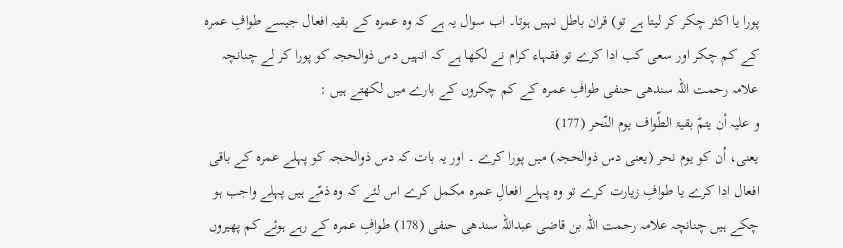پورا یا اکثر چکر کر لیتا ہے تو) قران باطل نہیں ہوتا۔ اب سوال یہ ہے کہ وہ عمرہ کے بقیہ افعال جیسے طوافِ عمرہ کے کم چکر اور سعی کب ادا کرے تو فقہاء کرام نے لکھا ہے کہ انہیں دس ذوالحجہ کو پورا کر لے چنانچہ علامہ رحمت اللہ سندھی حنفی طوافِ عمرہ کے کم چکروں کے بارے میں لکھتے ہیں :
و علیہ أن یتمّ بقیۃ الطّواف یوم النّحر (177)
یعنی، اُن کو یوم نحر (یعنی دس ذوالحجہ) میں پورا کرے ۔ اور یہ بات کہ دس ذوالحجہ کو پہلے عمرہ کے باقی افعال ادا کرے یا طوافِ زیارت کرے تو وہ پہلے افعالِ عمرہ مکمل کرے اس لئے کہ وہ ذمّے ہیں پہلے واجب ہو چکے ہیں چنانچہ علامہ رحمت اللہ بن قاضی عبداللہ سندھی حنفی (178) طوافِ عمرہ کے رہے ہوئے کم پھیروں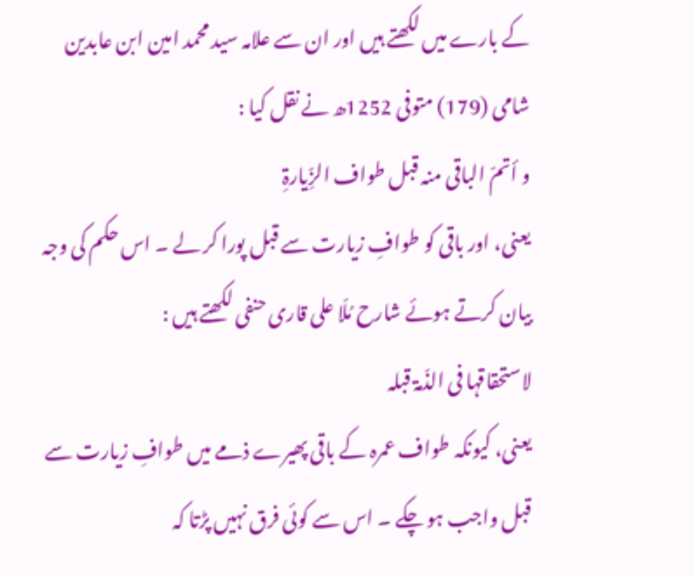کے بارے میں لکھتے ہیں اور ان سے علامہ سید محمد امین ابن عابدین شامی (179) متوفی 1252ھ نے نقل کیا :
و أتمّ الباقی منہ قبل طواف الزِّیارۃِ
یعنی، اور باقی کو طوافِ زیارت سے قبل پورا کر لے ۔ اس حکم کی وجہ بیان کرتے ہوئے شارح مُلّا علی قاری حنفی لکھتے ہیں :
لاستحقاقہا فی الذّمۃ قبلہ
یعنی، کیونکہ طواف عمرہ کے باقی پھیرے ذمے میں طوافِ زیارت سے قبل واجب ہو چکے ۔ اس سے کوئی فرق نہیں پڑتا کہ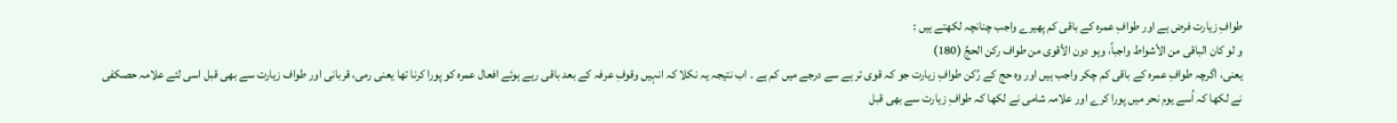طوافِ زیارت فرض ہے اور طوافِ عمرہ کے باقی کم پھیرے واجب چنانچہ لکھتے ہیں :
و لو کان الباقی من الأشواط واجباً، وہو دون الأقوی من طواف رکن الحجِّ (180)
یعنی، اگرچہ طوافِ عمرہ کے باقی کم چکر واجب ہیں اور وہ حج کے رُکن طوافِ زیارت جو کہ قوی تر ہے سے درجے میں کم ہے ۔ اب نتیجہ یہ نکلا کہ انہیں وقوفِ عرفہ کے بعد باقی رہے ہوئے افعال عمرہ کو پورا کرنا تھا یعنی رمی، قربانی اور طواف زیارت سے بھی قبل اسی لئے علامہ حصکفی نے لکھا کہ اُسے یوم نحر میں پورا کرے اور علامہ شامی نے لکھا کہ طوافِ زیارت سے بھی قبل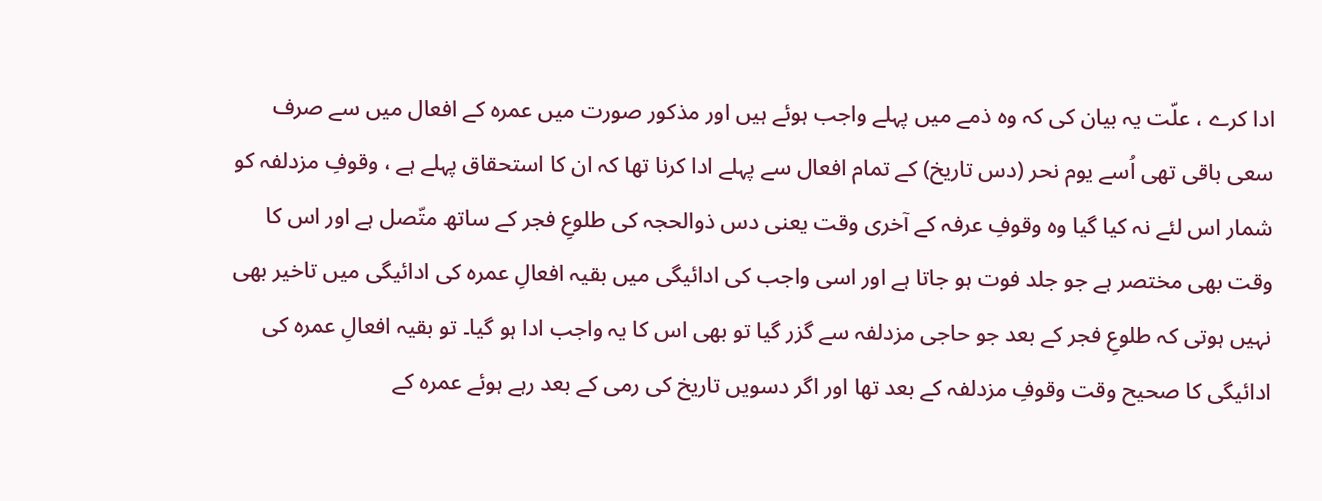ادا کرے ، علّت یہ بیان کی کہ وہ ذمے میں پہلے واجب ہوئے ہیں اور مذکور صورت میں عمرہ کے افعال میں سے صرف سعی باقی تھی اُسے یوم نحر (دس تاریخ) کے تمام افعال سے پہلے ادا کرنا تھا کہ ان کا استحقاق پہلے ہے ، وقوفِ مزدلفہ کو شمار اس لئے نہ کیا گیا وہ وقوفِ عرفہ کے آخری وقت یعنی دس ذوالحجہ کی طلوعِ فجر کے ساتھ متّصل ہے اور اس کا وقت بھی مختصر ہے جو جلد فوت ہو جاتا ہے اور اسی واجب کی ادائیگی میں بقیہ افعالِ عمرہ کی ادائیگی میں تاخیر بھی نہیں ہوتی کہ طلوعِ فجر کے بعد جو حاجی مزدلفہ سے گزر گیا تو بھی اس کا یہ واجب ادا ہو گیا۔ تو بقیہ افعالِ عمرہ کی ادائیگی کا صحیح وقت وقوفِ مزدلفہ کے بعد تھا اور اگر دسویں تاریخ کی رمی کے بعد رہے ہوئے عمرہ کے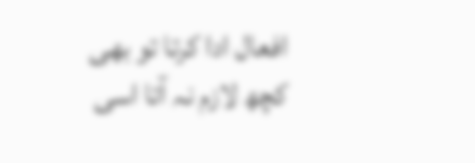افعال ادا کرتا تو بھی کچھ لازم نہ آتا اسی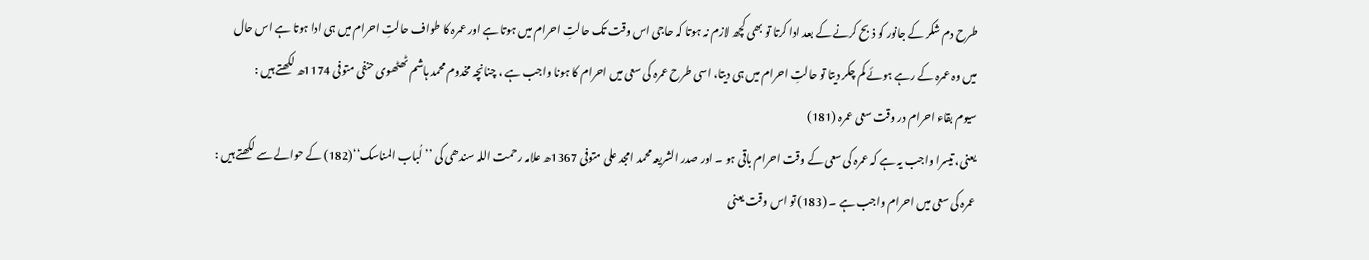طرح دم شکر کے جانور کو ذبح کرنے کے بعد ادا کرتا تو بھی کچھ لازم نہ ہوتا کہ حاجی اس وقت تک حالتِ احرام میں ہوتا ہے اور عمرہ کا طواف حالتِ احرام میں ہی ادا ہوتا ہے اس حال میں وہ عمرہ کے رہے ہوئے کم چکر دیتا تو حالتِ احرام میں ہی دیتا، اسی طرح عمرہ کی سعی میں احرام کا ہونا واجب ہے ، چنانچہ مخدوم محمد ہاشم ٹھٹھوی حنفی متوفی 1174ھ لکھتے ہیں :
سیوم بقاء احرام در وقت سعی عمرہ (181)
یعنی، تیسرا واجب یہ ہے کہ عمرہ کی سعی کے وقت احرام باقی ہو ۔ اور صدر الشریعہ محمد امجد علی متوفی 1367ھ علامہ رحمت اللہ سندھی کی ’’لُباب المناسک‘‘(182) کے حوالے سے لکھتے ہیں : عمرہ کی سعی میں احرام واجب ہے ۔ (183) تو اس وقت یعنی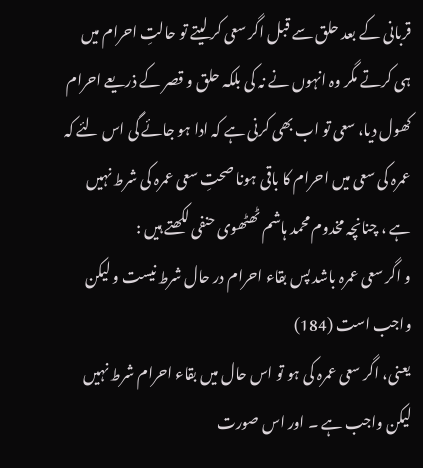قربانی کے بعد حلق سے قبل اگر سعی کر لیتے تو حالتِ احرام میں ہی کرتے مگر وہ انہوں نے نہ کی بلکہ حلق و قصر کے ذریعے احرام کھول دیا، سعی تو اب بھی کرنی ہے کہ ادا ہو جائے گی اس لئے کہ عمرہ کی سعی میں احرام کا باقی ہونا صحتِ سعی عمرہ کی شرط نہیں ہے ، چنانچہ مخدوم محمد ہاشم ٹھٹھوی حنفی لکھتے ہیں :
و اگر سعی عمرہ باشد پس بقاء احرام در حال شرط نیست و لیکن واجب است (184)
یعنی، اگر سعی عمرہ کی ہو تو اس حال میں بقاء احرام شرط نہیں لیکن واجب ہے ۔ اور اس صورت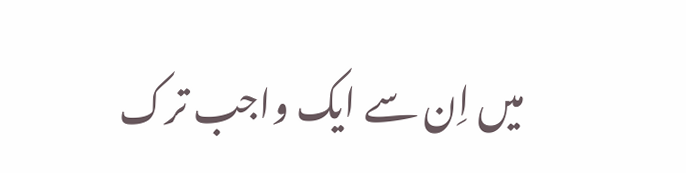میں اِن سے ایک واجب ترک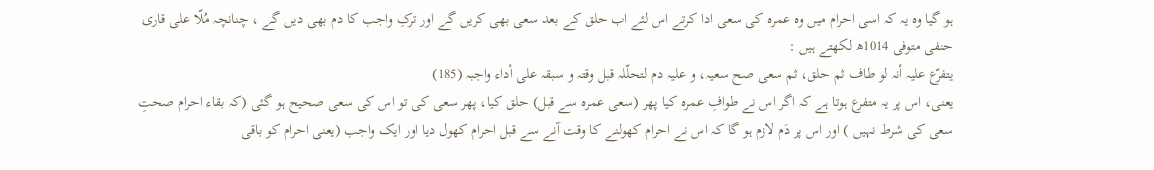ہو گیا وہ یہ کہ اسی احرام میں وہ عمرہ کی سعی ادا کرتے اس لئے اب حلق کے بعد سعی بھی کریں گے اور ترکِ واجب کا دم بھی دیں گے ، چنانچہ مُلّا علی قاری حنفی متوفی 1014ھ لکھتے ہیں :
یتفرّع علیہ أنہ لو طاف ثم حلق، ثم سعی صح سعیہ، و علیہ دم لتحلّلہ قبل وقتہ و سبقہ علی أداء واجبہ (185)
یعنی، اس پر یہ متفرع ہوتا ہے کہ اگر اس نے طوافِ عمرہ کیا پھر (سعی عمرہ سے قبل) حلق کیا، پھر سعی کی تو اس کی سعی صحیح ہو گئی (کہ بقاء احرام صحتِ سعی کی شرط نہیں ) اور اس پر دَم لازم ہو گا کہ اس نے احرام کھولنے کا وقت آنے سے قبل احرام کھول دیا اور ایک واجب (یعنی احرام کو باقی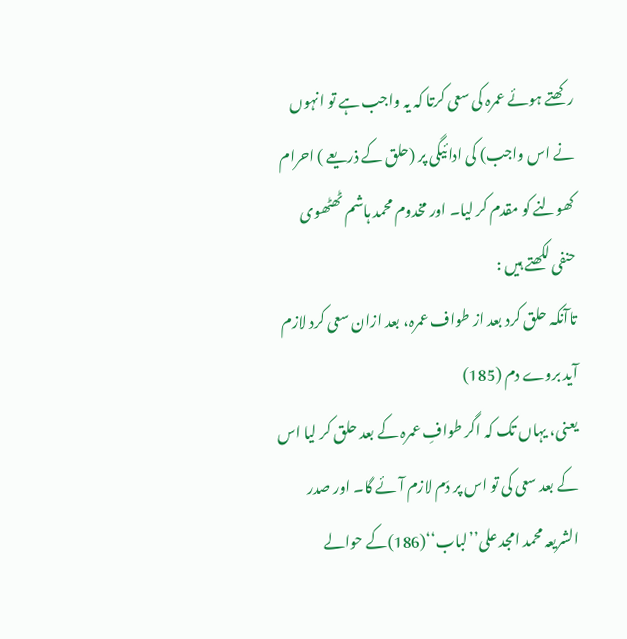رکھتے ہوئے عمرہ کی سعی کرتا کہ یہ واجب ہے تو انہوں نے اس واجب) کی ادائیگی پر (حلق کے ذریعے ) احرام کھولنے کو مقدم کر لیا۔ اور مخدوم محمد ہاشم ٹھٹھوی حنفی لکھتے ہیں :
تاآنکہ حلق کرد بعد از طواف عمرہ، بعد ازان سعی کرد لازم آید بروے دم (185)
یعنی، یہاں تک کہ اگر طوافِ عمرہ کے بعد حلق کر لیا اس کے بعد سعی کی تو اس پر دَم لازم آئے گا۔ اور صدر الشریعہ محمد امجد علی’’لباب‘‘(186)کے حوالے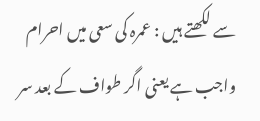سے لکھتے ہیں : عمرہ کی سعی میں احرام واجب ہے یعنی اگر طواف کے بعد سر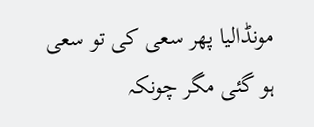مونڈالیا پھر سعی کی تو سعی ہو گئی مگر چونکہ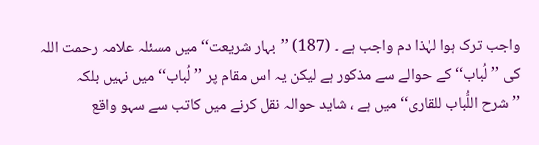واجب ترک ہوا لہٰذا دم واجب ہے ۔ (187) ’’بہار شریعت‘‘ میں مسئلہ علامہ رحمت اللہ کی ’’لُباب‘‘ کے حوالے سے مذکور ہے لیکن یہ اس مقام پر ’’لُباب‘‘ میں نہیں بلکہ ’’شرح اللُّباب للقاری‘‘ میں ہے ، شاید حوالہ نقل کرنے میں کاتب سے سہو واقع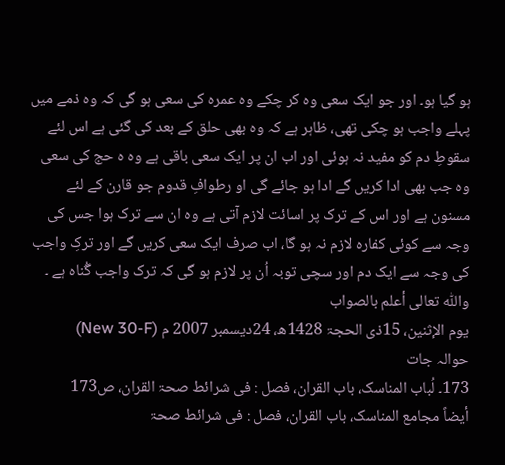ہو گیا ہو۔ اور جو ایک سعی وہ کر چکے وہ عمرہ کی سعی ہو گی کہ وہ ذمے میں پہلے واجب ہو چکی تھی، ظاہر ہے کہ وہ بھی حلق کے بعد کی گئی ہے اس لئے سقوطِ دم کو مفید نہ ہوئی اور اب ان پر ایک سعی باقی ہے وہ ہ حج کی سعی وہ جب بھی ادا کریں گے ادا ہو جائے گی او رطوافِ قدوم جو قارن کے لئے مسنون ہے اور اس کے ترک پر اسائت لازم آتی ہے وہ ان سے ترک ہوا جس کی وجہ سے کوئی کفارہ لازم نہ ہو گا، اب صرف ایک سعی کریں گے اور ترکِ واجب کی وجہ سے ایک دم اور سچی توبہ اُن پر لازم ہو گی کہ ترک واجب گُناہ ہے ۔
واللّٰہ تعالی أعلم بالصواب
یوم الإثنین، 15ذی الحجۃ 1428ھ، 24دیسمبر 2007 م (New 30-F)
حوالہ جات
173۔ لُباب المناسک، باب القران، فصل : فی شرائط صحۃ القران، ص173
أیضاً مجامع المناسک، باب القران، فصل : فی شرائط صحۃ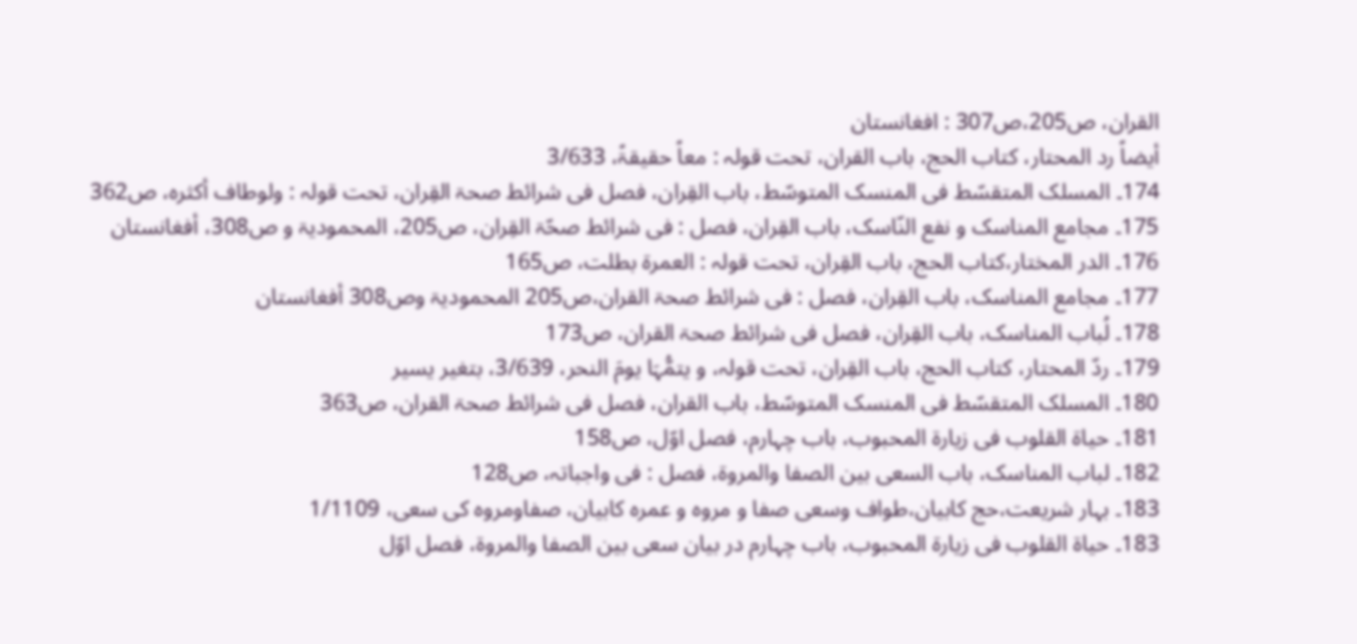القران، ص205،ص307 : افغانستان
أیضاً رد المحتار، کتاب الحج، باب القران، تحت قولہ : معاً حقیقۃً، 3/633
174۔ المسلک المتقسّط فی المنسک المتوسّط، باب القِران، فصل فی شرائط صحۃ القِران، تحت قولہ : ولوطاف أکثرہ، ص362
175۔ مجامع المناسک و نفع النّاسک، باب القِران، فصل : فی شرائط صحّۃ القِران، ص205، المحمودیۃ و ص308، أفغانستان
176۔ الدر المختار،کتاب الحج، باب القِران، تحت قولہ : العمرۃ بطلت، ص165
177۔ مجامع المناسک، باب القِران، فصل : فی شرائط صحۃ القران،ص205 المحمودیۃ وص308 أفغانستان
178۔ لُباب المناسک، باب القِران، فصل فی شرائط صحۃ القران، ص173
179۔ ردّ المحتار، کتاب الحج، باب القِران، تحت قولہ، و یتمُّہَا یومَ النحر، 3/639، بتغیر یسیر
180۔ المسلک المتقسّط فی المنسک المتوسّط، باب القران، فصل فی شرائط صحۃ القران، ص363
181۔ حیاۃ القلوب فی زیارۃ المحبوب، باب چہارم، فصل اوّل، ص158
182۔ لباب المناسک، باب السعی بین الصفا والمروۃ، فصل : فی واجباتہ، ص128
183۔ بہار شریعت،حج کابیان،طواف وسعی صفا و مروہ و عمرہ کابیان، صفاومروہ کی سعی، 1/1109
183۔ حیاۃ القلوب فی زیارۃ المحبوب، باب چہارم در بیان سعی بین الصفا والمروۃ، فصل اوّل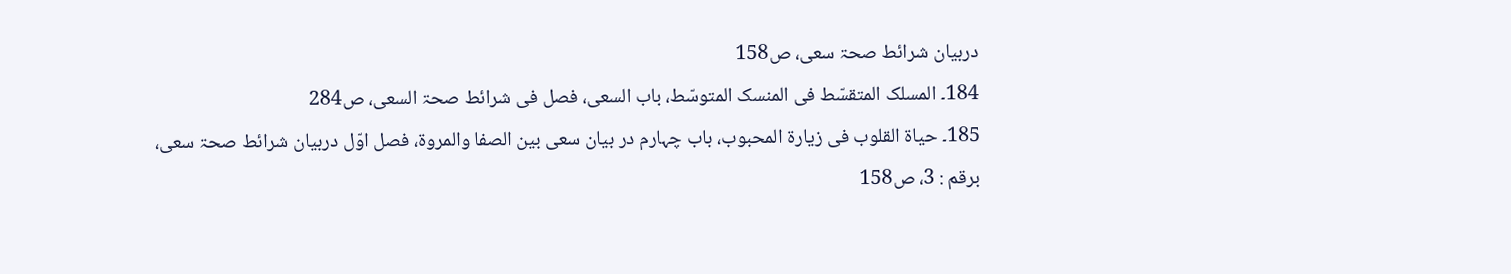دربیان شرائط صحۃ سعی، ص158
184۔ المسلک المتقسّط فی المنسک المتوسّط، باب السعی، فصل فی شرائط صحۃ السعی، ص284
185۔ حیاۃ القلوب فی زیارۃ المحبوب، باب چہارم در بیان سعی بین الصفا والمروۃ، فصل اوّل دربیان شرائط صحۃ سعی، برقم : 3، ص158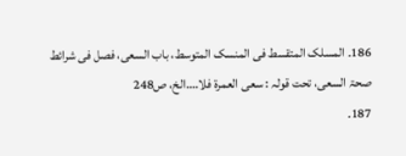186۔ المسلک المتقسط فی المنسک المتوسط، باب السعی، فصل فی شرائط صحۃ السعی، تحت قولہ : سعی العمرۃ فلا….الخ، ص248
187۔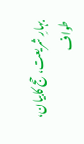بہارِ شریعت، حج کابیان، طواف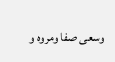وسعی صفا ومروہ و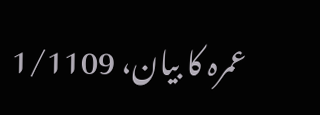عمرہ کا بیان، 1/1109